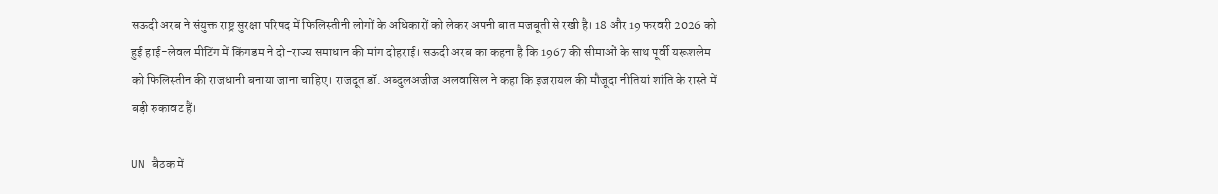सऊदी अरब ने संयुक्त राष्ट्र सुरक्षा परिषद में फिलिस्तीनी लोगों के अधिकारों को लेकर अपनी बात मजबूती से रखी है। 18 और 19 फरवरी 2026 को हुई हाई-लेवल मीटिंग में किंगडम ने दो-राज्य समाधान की मांग दोहराई। सऊदी अरब का कहना है कि 1967 की सीमाओं के साथ पूर्वी यरूशलेम को फिलिस्तीन की राजधानी बनाया जाना चाहिए। राजदूत डॉ. अब्दुलअजीज अलवासिल ने कहा कि इजरायल की मौजूदा नीतियां शांति के रास्ते में बड़ी रुकावट हैं।

UN बैठक में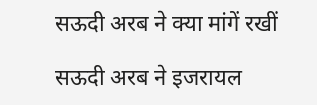सऊदी अरब ने क्या मांगें रखीं

सऊदी अरब ने इजरायल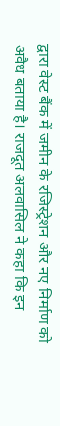द्वारा वेस्ट बैंक में जमीन के रजिस्ट्रेशन और नए निर्माण को अवैध बताया है। राजदूत अलवासिल ने कहा कि इन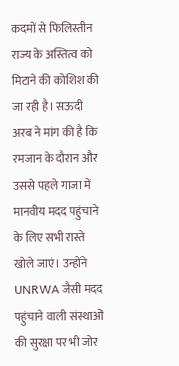कदमों से फिलिस्तीन राज्य के अस्तित्व को मिटाने की कोशिश की जा रही है। सऊदी अरब ने मांग की है कि रमजान के दौरान और उससे पहले गाजा में मानवीय मदद पहुंचाने के लिए सभी रास्ते खोले जाएं। उन्होंने UNRWA जैसी मदद पहुंचाने वाली संस्थाओं की सुरक्षा पर भी जोर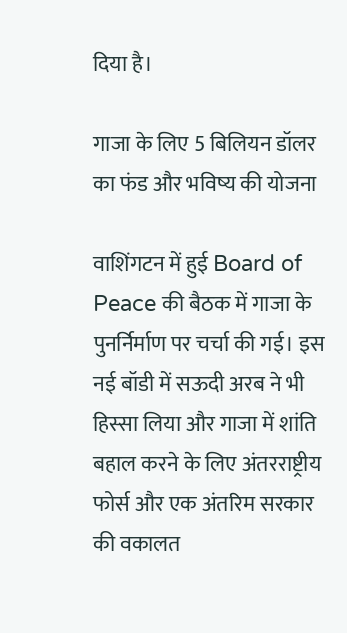दिया है।

गाजा के लिए 5 बिलियन डॉलर का फंड और भविष्य की योजना

वाशिंगटन में हुई Board of Peace की बैठक में गाजा के पुनर्निर्माण पर चर्चा की गई। इस नई बॉडी में सऊदी अरब ने भी हिस्सा लिया और गाजा में शांति बहाल करने के लिए अंतरराष्ट्रीय फोर्स और एक अंतरिम सरकार की वकालत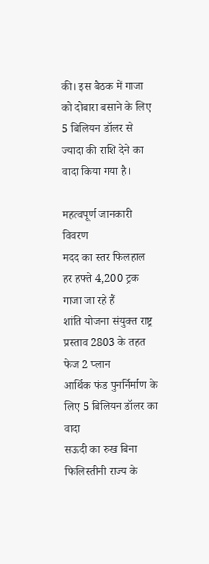की। इस बैठक में गाजा को दोबारा बसाने के लिए 5 बिलियन डॉलर से ज्यादा की राशि देने का वादा किया गया है।

महत्वपूर्ण जानकारी विवरण
मदद का स्तर फिलहाल हर हफ्ते 4,200 ट्रक गाजा जा रहे हैं
शांति योजना संयुक्त राष्ट्र प्रस्ताव 2803 के तहत फेज 2 प्लान
आर्थिक फंड पुनर्निर्माण के लिए 5 बिलियन डॉलर का वादा
सऊदी का रुख बिना फिलिस्तीनी राज्य के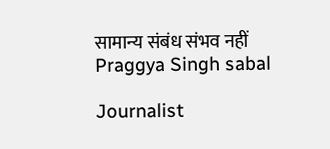सामान्य संबंध संभव नहीं
Praggya Singh sabal

Journalist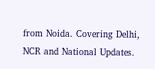from Noida. Covering Delhi, NCR and National Updates.